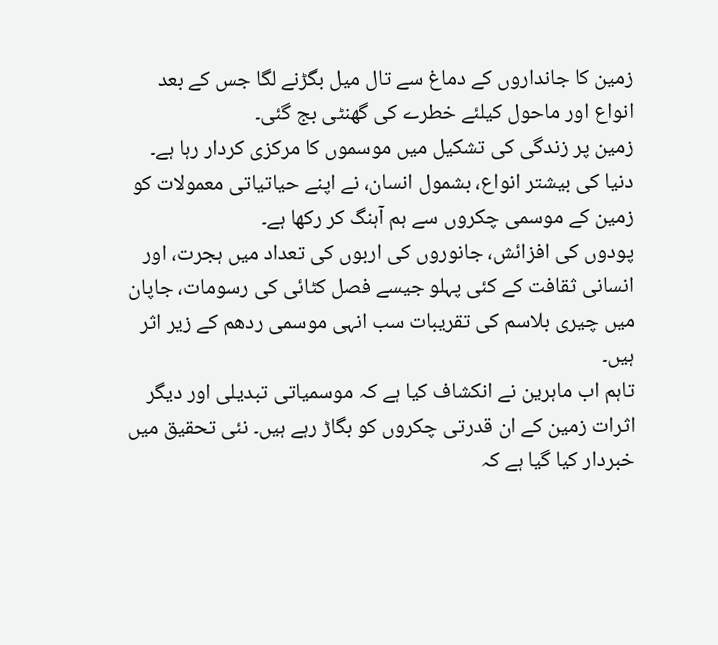زمین کا جانداروں کے دماغ سے تال میل بگڑنے لگا جس کے بعد انواع اور ماحول کیلئے خطرے کی گھنٹی بج گئی۔
زمین پر زندگی کی تشکیل میں موسموں کا مرکزی کردار رہا ہے۔ دنیا کی بیشتر انواع، بشمول انسان، نے اپنے حیاتیاتی معمولات کو زمین کے موسمی چکروں سے ہم آہنگ کر رکھا ہے۔
پودوں کی افزائش، جانوروں کی اربوں کی تعداد میں ہجرت، اور انسانی ثقافت کے کئی پہلو جیسے فصل کٹائی کی رسومات، جاپان میں چیری بلاسم کی تقریبات سب انہی موسمی ردھم کے زیر اثر ہیں۔
تاہم اب ماہرین نے انکشاف کیا ہے کہ موسمیاتی تبدیلی اور دیگر اثرات زمین کے ان قدرتی چکروں کو بگاڑ رہے ہیں۔ نئی تحقیق میں خبردار کیا گیا ہے کہ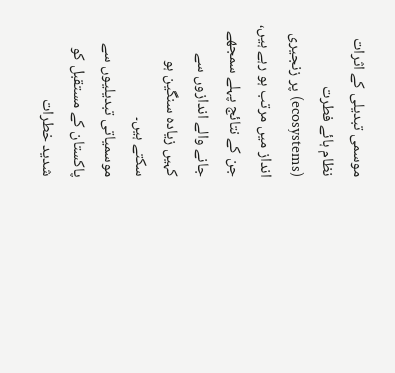موسمی تبدیلی کے اثرات نظام ہائے فطرت (ecosystems) پر زنجیری انداز میں مرتب ہو رہے ہیں، جن کے نتائج پہلے سمجھے جانے والے اندازوں سے کہیں زیادہ سنگین ہو سکتے ہیں۔
موسمیاتی تبدیلیوں سے پاکستان کے مستقبل کو شدید خطرات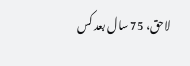لاحق، 75 سال بعد کس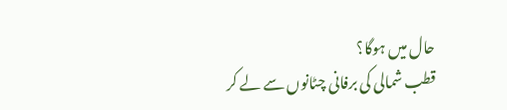حال میں ہوگا؟
قطب شمالی کی برفانی چٹانوں سے لے کر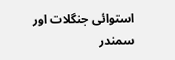استوائی جنگلات اور سمندر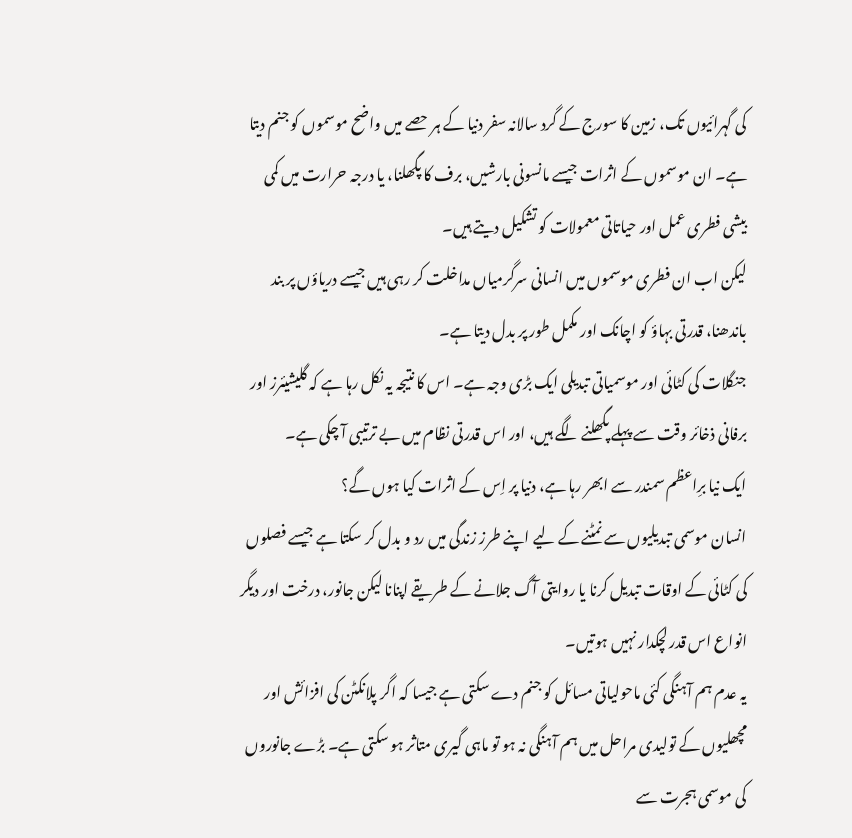کی گہرائیوں تک، زمین کا سورج کے گرد سالانہ سفر دنیا کے ہر حصے میں واضح موسموں کو جنم دیتا ہے۔ ان موسموں کے اثرات جیسے مانسونی بارشیں، برف کا پگھلنا، یا درجہ حرارت میں کمی بیشی فطری عمل اور حیاتاتی معمولات کو تشکیل دیتے ہیں۔
لیکن اب ان فطری موسموں میں انسانی سرگرمیاں مداخلت کر رہی ہیں جیسے دریاؤں پر بند باندھنا، قدرتی بہاؤ کو اچانک اور مکمل طور پر بدل دیتا ہے۔
جنگلات کی کٹائی اور موسمیاتی تبدیلی ایک بڑی وجہ ہے۔ اس کا نتیجہ یہ نکل رہا ہے کہ گلیشیئرز اور برفانی ذخائر وقت سے پہلے پگھلنے لگے ہیں، اور اس قدرتی نظام میں بے ترتیبی آ چکی ہے۔
ایک نیا برِاعظم سمندر سے ابھر رہا ہے، دنیا پر اِس کے اثرات کیا ہوں گے؟
انسان موسمی تبدیلیوں سے نمٹنے کے لیے اپنے طرز زندگی میں رد و بدل کر سکتا ہے جیسے فصلوں کی کٹائی کے اوقات تبدیل کرنا یا روایتی آگ جلانے کے طریقے اپنانا لیکن جانور، درخت اور دیگر انواع اس قدر لچکدار نہیں ہوتیں۔
یہ عدم ہم آہنگی کئی ماحولیاتی مسائل کو جنم دے سکتی ہے جیسا کہ اگر پلانکٹن کی افزائش اور مچھلیوں کے تولیدی مراحل میں ہم آہنگی نہ ہو تو ماہی گیری متاثر ہو سکتی ہے۔ بڑے جانوروں کی موسمی ہجرت سے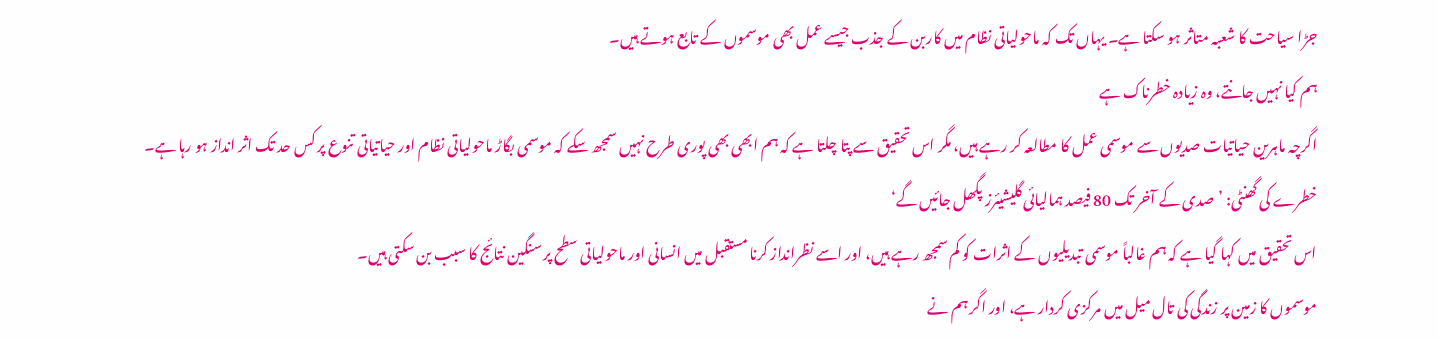جڑا سیاحت کا شعبہ متاثر ہو سکتا ہے۔ یہاں تک کہ ماحولیاتی نظام میں کاربن کے جذب جیسے عمل بھی موسموں کے تابع ہوتے ہیں۔
ہم کیا نہیں جانتے، وہ زیادہ خطرناک ہے
اگرچہ ماہرین حیاتیات صدیوں سے موسمی عمل کا مطالعہ کر رہے ہیں، مگر اس تحقیق سے پتا چلتا ہے کہ ہم ابھی بھی پوری طرح نہیں سمجھ سکے کہ موسمی بگاڑ ماحولیاتی نظام اور حیاتیاتی تنوع پر کس حد تک اثر انداز ہو رہا ہے۔
خطرے کی گھنٹی: ’صدی کے آخر تک 80 فیصد ہمالیائی گلیشیئرز پگھل جائیں گے‘
اس تحقیق میں کہا گیا ہے کہ ہم غالباً موسمی تبدیلیوں کے اثرات کو کم سمجھ رہے ہیں، اور اسے نظرانداز کرنا مستقبل میں انسانی اور ماحولیاتی سطح پر سنگین نتائج کا سبب بن سکتی ہیں۔
موسموں کا زمین پر زندگی کی تال میل میں مرکزی کردار ہے، اور اگر ہم نے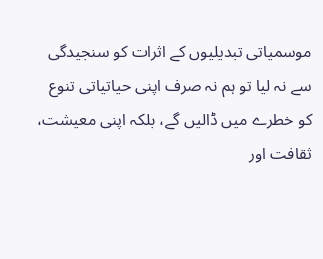موسمیاتی تبدیلیوں کے اثرات کو سنجیدگی سے نہ لیا تو ہم نہ صرف اپنی حیاتیاتی تنوع کو خطرے میں ڈالیں گے، بلکہ اپنی معیشت، ثقافت اور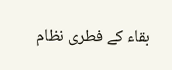بقاء کے فطری نظام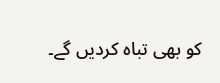کو بھی تباہ کردیں گے۔